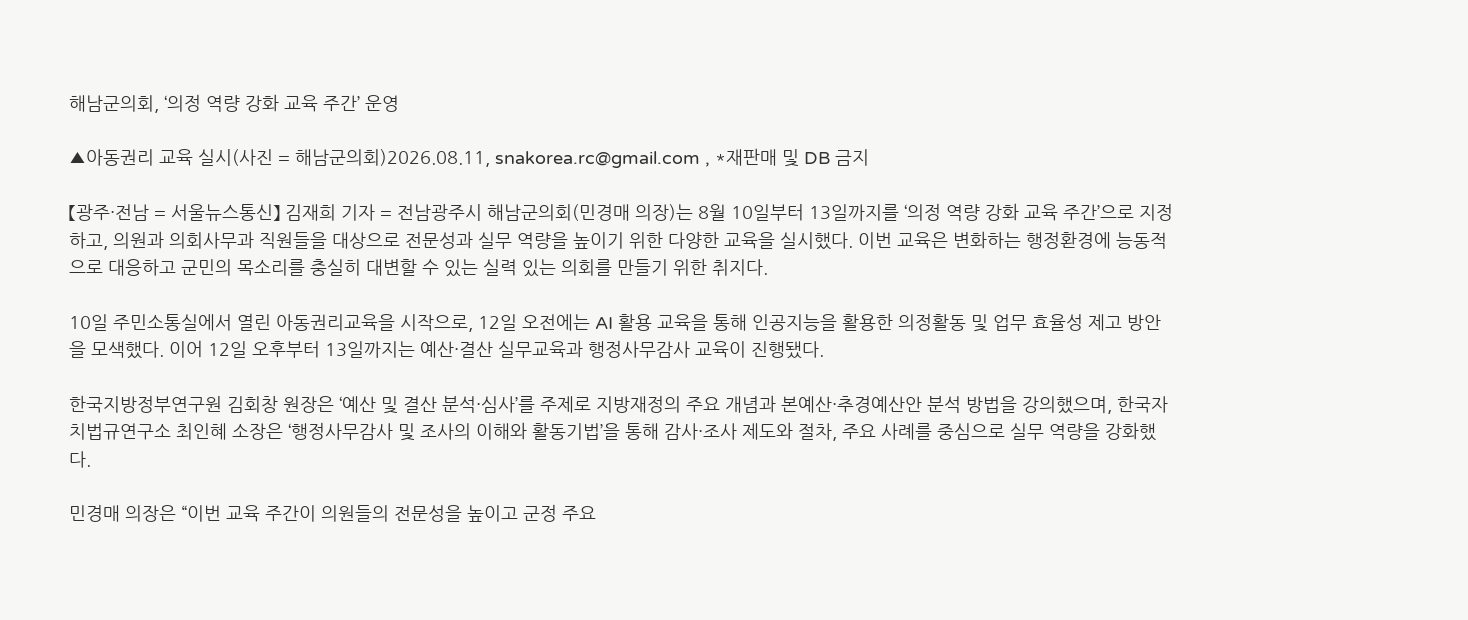해남군의회, ‘의정 역량 강화 교육 주간’ 운영

▲아동권리 교육 실시(사진 = 해남군의회)2026.08.11, snakorea.rc@gmail.com , *재판매 및 DB 금지

【광주·전남 = 서울뉴스통신】 김재희 기자 = 전남광주시 해남군의회(민경매 의장)는 8월 10일부터 13일까지를 ‘의정 역량 강화 교육 주간’으로 지정하고, 의원과 의회사무과 직원들을 대상으로 전문성과 실무 역량을 높이기 위한 다양한 교육을 실시했다. 이번 교육은 변화하는 행정환경에 능동적으로 대응하고 군민의 목소리를 충실히 대변할 수 있는 실력 있는 의회를 만들기 위한 취지다.

10일 주민소통실에서 열린 아동권리교육을 시작으로, 12일 오전에는 AI 활용 교육을 통해 인공지능을 활용한 의정활동 및 업무 효율성 제고 방안을 모색했다. 이어 12일 오후부터 13일까지는 예산·결산 실무교육과 행정사무감사 교육이 진행됐다.

한국지방정부연구원 김회창 원장은 ‘예산 및 결산 분석·심사’를 주제로 지방재정의 주요 개념과 본예산·추경예산안 분석 방법을 강의했으며, 한국자치법규연구소 최인혜 소장은 ‘행정사무감사 및 조사의 이해와 활동기법’을 통해 감사·조사 제도와 절차, 주요 사례를 중심으로 실무 역량을 강화했다.

민경매 의장은 “이번 교육 주간이 의원들의 전문성을 높이고 군정 주요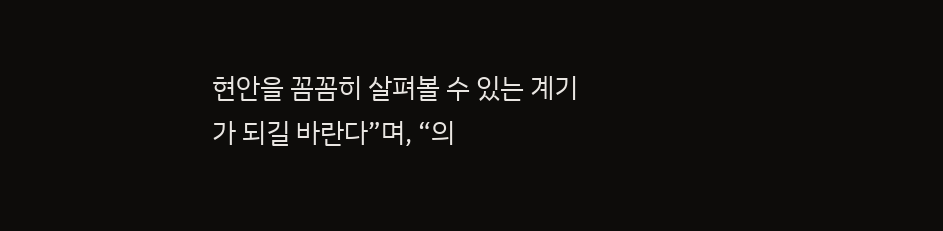현안을 꼼꼼히 살펴볼 수 있는 계기가 되길 바란다”며, “의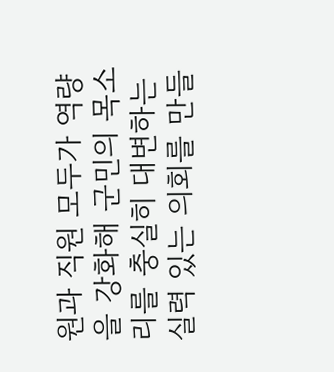원과 직원 모두가 역량을 강화해 군민의 목소리를 충실히 대변하는 실력 있는 의회를 만들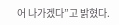어 나가겠다”고 밝혔다.